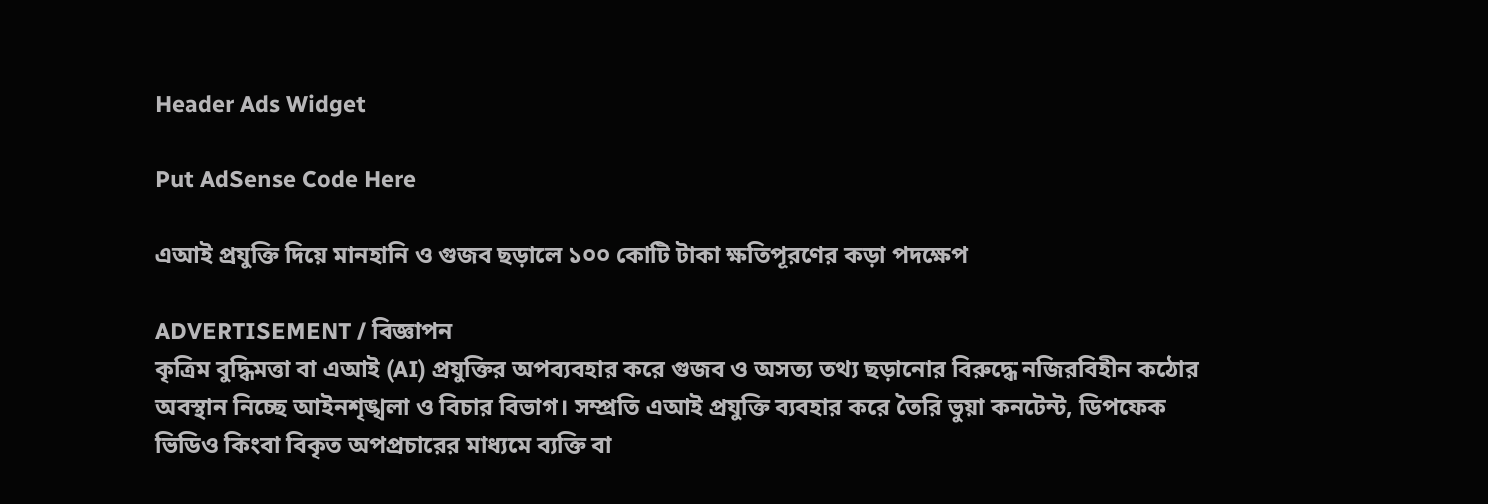Header Ads Widget

Put AdSense Code Here

এআই প্রযুক্তি দিয়ে মানহানি ও গুজব ছড়ালে ১০০ কোটি টাকা ক্ষতিপূরণের কড়া পদক্ষেপ

ADVERTISEMENT / বিজ্ঞাপন
কৃত্রিম বুদ্ধিমত্তা বা এআই (AI) প্রযুক্তির অপব্যবহার করে গুজব ও অসত্য তথ্য ছড়ানোর বিরুদ্ধে নজিরবিহীন কঠোর অবস্থান নিচ্ছে আইনশৃঙ্খলা ও বিচার বিভাগ। সম্প্রতি এআই প্রযুক্তি ব্যবহার করে তৈরি ভুয়া কনটেন্ট, ডিপফেক ভিডিও কিংবা বিকৃত অপপ্রচারের মাধ্যমে ব্যক্তি বা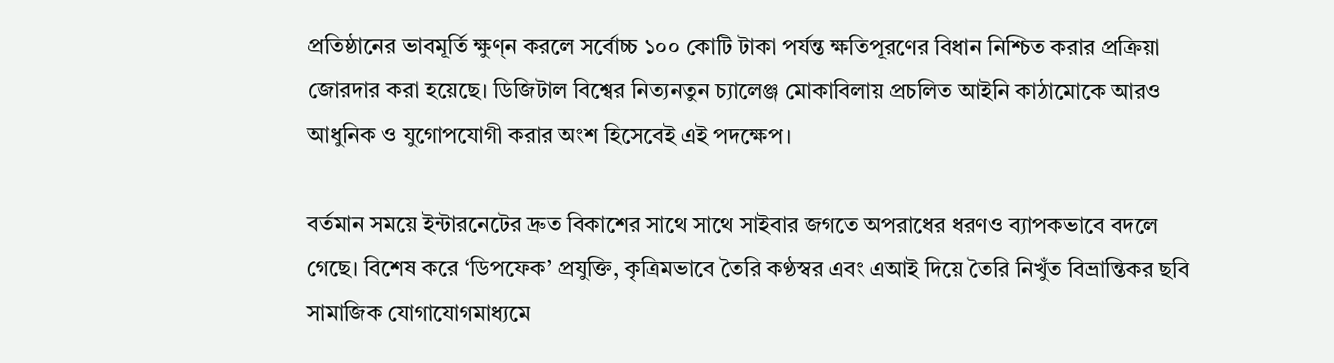প্রতিষ্ঠানের ভাবমূর্তি ক্ষুণ্ন করলে সর্বোচ্চ ১০০ কোটি টাকা পর্যন্ত ক্ষতিপূরণের বিধান নিশ্চিত করার প্রক্রিয়া জোরদার করা হয়েছে। ডিজিটাল বিশ্বের নিত্যনতুন চ্যালেঞ্জ মোকাবিলায় প্রচলিত আইনি কাঠামোকে আরও আধুনিক ও যুগোপযোগী করার অংশ হিসেবেই এই পদক্ষেপ।

বর্তমান সময়ে ইন্টারনেটের দ্রুত বিকাশের সাথে সাথে সাইবার জগতে অপরাধের ধরণও ব্যাপকভাবে বদলে গেছে। বিশেষ করে ‘ডিপফেক’ প্রযুক্তি, কৃত্রিমভাবে তৈরি কণ্ঠস্বর এবং এআই দিয়ে তৈরি নিখুঁত বিভ্রান্তিকর ছবি সামাজিক যোগাযোগমাধ্যমে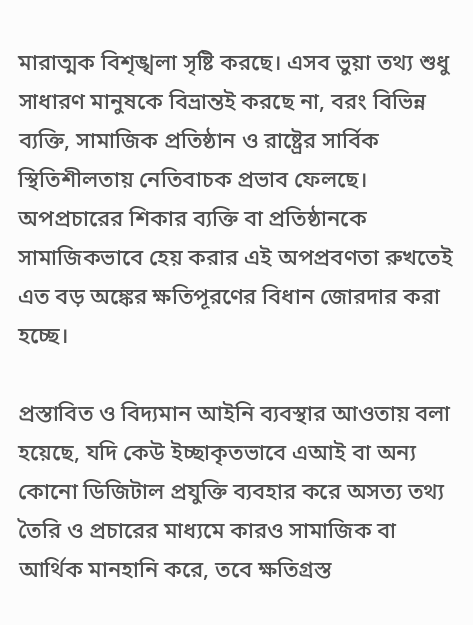মারাত্মক বিশৃঙ্খলা সৃষ্টি করছে। এসব ভুয়া তথ্য শুধু সাধারণ মানুষকে বিভ্রান্তই করছে না, বরং বিভিন্ন ব্যক্তি, সামাজিক প্রতিষ্ঠান ও রাষ্ট্রের সার্বিক স্থিতিশীলতায় নেতিবাচক প্রভাব ফেলছে। অপপ্রচারের শিকার ব্যক্তি বা প্রতিষ্ঠানকে সামাজিকভাবে হেয় করার এই অপপ্রবণতা রুখতেই এত বড় অঙ্কের ক্ষতিপূরণের বিধান জোরদার করা হচ্ছে।

প্রস্তাবিত ও বিদ্যমান আইনি ব্যবস্থার আওতায় বলা হয়েছে, যদি কেউ ইচ্ছাকৃতভাবে এআই বা অন্য কোনো ডিজিটাল প্রযুক্তি ব্যবহার করে অসত্য তথ্য তৈরি ও প্রচারের মাধ্যমে কারও সামাজিক বা আর্থিক মানহানি করে, তবে ক্ষতিগ্রস্ত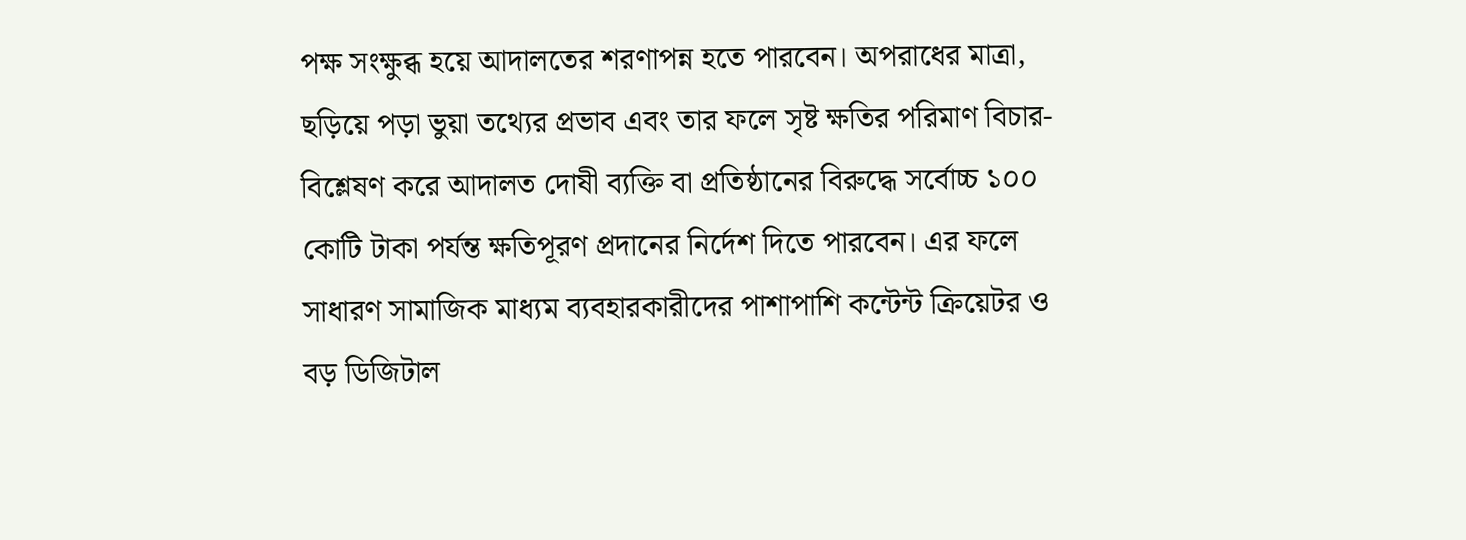পক্ষ সংক্ষুব্ধ হয়ে আদালতের শরণাপন্ন হতে পারবেন। অপরাধের মাত্রা, ছড়িয়ে পড়া ভুয়া তথ্যের প্রভাব এবং তার ফলে সৃষ্ট ক্ষতির পরিমাণ বিচার-বিশ্লেষণ করে আদালত দোষী ব্যক্তি বা প্রতিষ্ঠানের বিরুদ্ধে সর্বোচ্চ ১০০ কোটি টাকা পর্যন্ত ক্ষতিপূরণ প্রদানের নির্দেশ দিতে পারবেন। এর ফলে সাধারণ সামাজিক মাধ্যম ব্যবহারকারীদের পাশাপাশি কন্টেন্ট ক্রিয়েটর ও বড় ডিজিটাল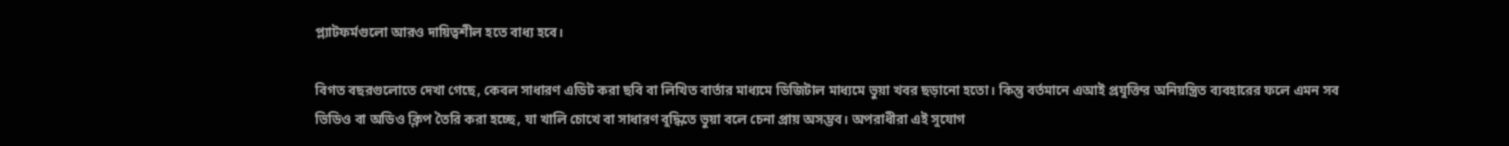প্ল্যাটফর্মগুলো আরও দায়িত্বশীল হতে বাধ্য হবে।

বিগত বছরগুলোতে দেখা গেছে, কেবল সাধারণ এডিট করা ছবি বা লিখিত বার্তার মাধ্যমে ডিজিটাল মাধ্যমে ভুয়া খবর ছড়ানো হতো। কিন্তু বর্তমানে এআই প্রযুক্তির অনিয়ন্ত্রিত ব্যবহারের ফলে এমন সব ভিডিও বা অডিও ক্লিপ তৈরি করা হচ্ছে, যা খালি চোখে বা সাধারণ বুদ্ধিতে ভুয়া বলে চেনা প্রায় অসম্ভব। অপরাধীরা এই সুযোগ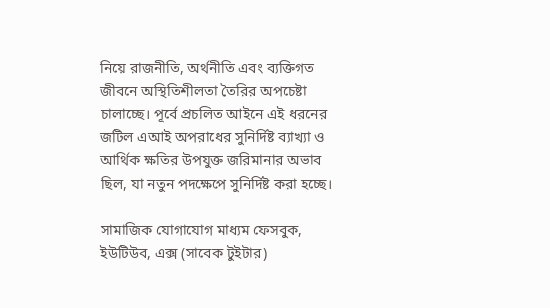নিয়ে রাজনীতি, অর্থনীতি এবং ব্যক্তিগত জীবনে অস্থিতিশীলতা তৈরির অপচেষ্টা চালাচ্ছে। পূর্বে প্রচলিত আইনে এই ধরনের জটিল এআই অপরাধের সুনির্দিষ্ট ব্যাখ্যা ও আর্থিক ক্ষতির উপযুক্ত জরিমানার অভাব ছিল, যা নতুন পদক্ষেপে সুনির্দিষ্ট করা হচ্ছে।

সামাজিক যোগাযোগ মাধ্যম ফেসবুক, ইউটিউব, এক্স (সাবেক টুইটার)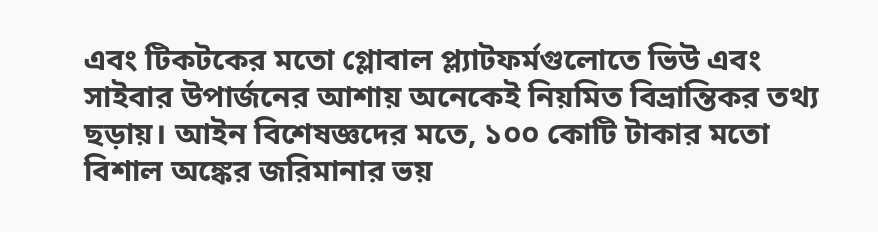এবং টিকটকের মতো গ্লোবাল প্ল্যাটফর্মগুলোতে ভিউ এবং সাইবার উপার্জনের আশায় অনেকেই নিয়মিত বিভ্রান্তিকর তথ্য ছড়ায়। আইন বিশেষজ্ঞদের মতে, ১০০ কোটি টাকার মতো বিশাল অঙ্কের জরিমানার ভয়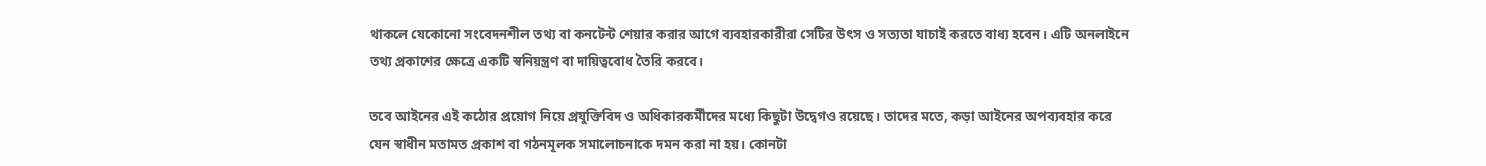থাকলে যেকোনো সংবেদনশীল তথ্য বা কনটেন্ট শেয়ার করার আগে ব্যবহারকারীরা সেটির উৎস ও সত্যতা যাচাই করতে বাধ্য হবেন। এটি অনলাইনে তথ্য প্রকাশের ক্ষেত্রে একটি স্বনিয়ন্ত্রণ বা দায়িত্ববোধ তৈরি করবে।

তবে আইনের এই কঠোর প্রয়োগ নিয়ে প্রযুক্তিবিদ ও অধিকারকর্মীদের মধ্যে কিছুটা উদ্বেগও রয়েছে। তাদের মতে, কড়া আইনের অপব্যবহার করে যেন স্বাধীন মতামত প্রকাশ বা গঠনমূলক সমালোচনাকে দমন করা না হয়। কোনটা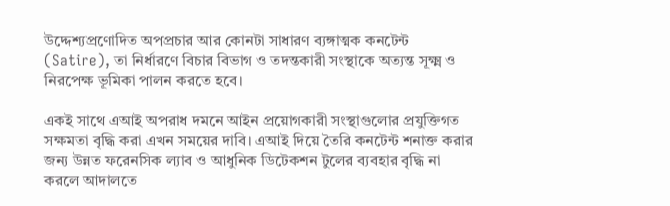উদ্দেশ্যপ্রণোদিত অপপ্রচার আর কোনটা সাধারণ ব্যঙ্গাত্মক কনটেন্ট (Satire), তা নির্ধারণে বিচার বিভাগ ও তদন্তকারী সংস্থাকে অত্যন্ত সূক্ষ্ম ও নিরপেক্ষ ভূমিকা পালন করতে হবে।

একই সাথে এআই অপরাধ দমনে আইন প্রয়োগকারী সংস্থাগুলোর প্রযুক্তিগত সক্ষমতা বৃদ্ধি করা এখন সময়ের দাবি। এআই দিয়ে তৈরি কনটেন্ট শনাক্ত করার জন্য উন্নত ফরেনসিক ল্যাব ও আধুনিক ডিটেকশন টুলের ব্যবহার বৃদ্ধি না করলে আদালতে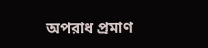অপরাধ প্রমাণ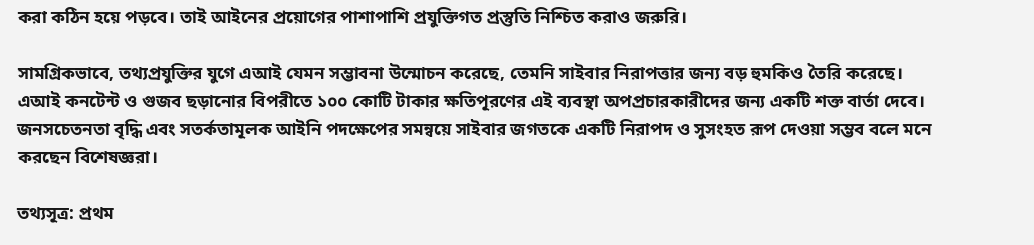করা কঠিন হয়ে পড়বে। তাই আইনের প্রয়োগের পাশাপাশি প্রযুক্তিগত প্রস্তুতি নিশ্চিত করাও জরুরি।

সামগ্রিকভাবে, তথ্যপ্রযুক্তির যুগে এআই যেমন সম্ভাবনা উন্মোচন করেছে, তেমনি সাইবার নিরাপত্তার জন্য বড় হুমকিও তৈরি করেছে। এআই কনটেন্ট ও গুজব ছড়ানোর বিপরীতে ১০০ কোটি টাকার ক্ষতিপূরণের এই ব্যবস্থা অপপ্রচারকারীদের জন্য একটি শক্ত বার্তা দেবে। জনসচেতনতা বৃদ্ধি এবং সতর্কতামূলক আইনি পদক্ষেপের সমন্বয়ে সাইবার জগতকে একটি নিরাপদ ও সুসংহত রূপ দেওয়া সম্ভব বলে মনে করছেন বিশেষজ্ঞরা।

তথ্যসূত্র: প্রথম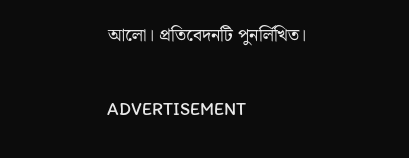আলো। প্রতিবেদনটি পুনর্লিখিত।

ADVERTISEMENT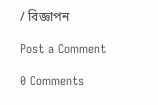/ বিজ্ঞাপন

Post a Comment

0 Comments